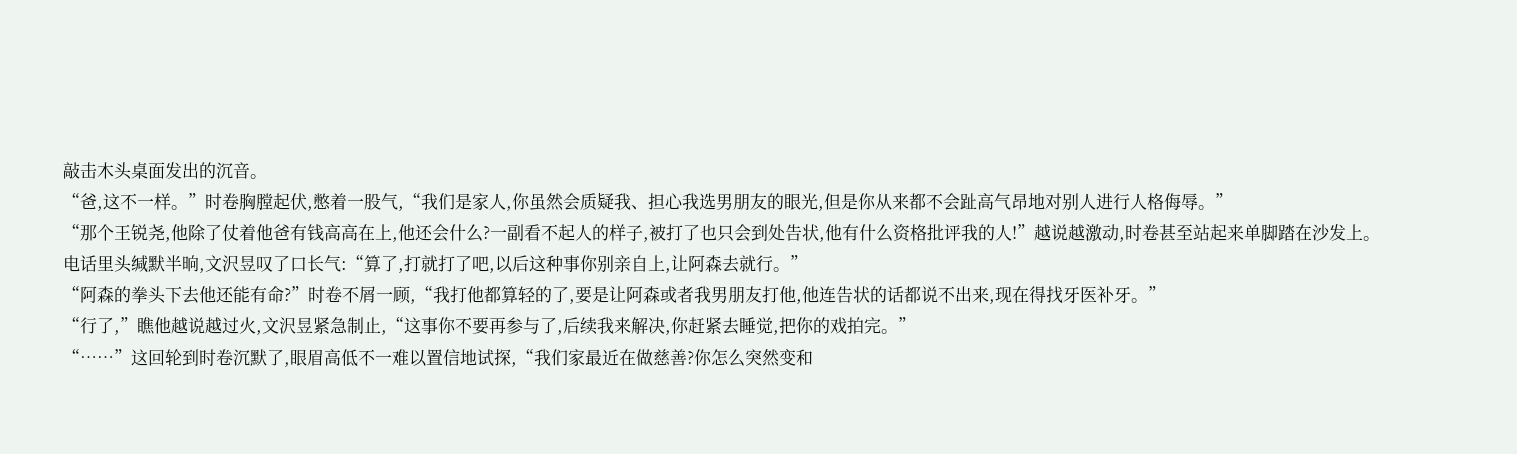敲击木头桌面发出的沉音。
“爸,这不一样。”时卷胸膛起伏,憋着一股气,“我们是家人,你虽然会质疑我、担心我选男朋友的眼光,但是你从来都不会趾高气昂地对别人进行人格侮辱。”
“那个王锐尧,他除了仗着他爸有钱高高在上,他还会什么?一副看不起人的样子,被打了也只会到处告状,他有什么资格批评我的人!”越说越激动,时卷甚至站起来单脚踏在沙发上。
电话里头缄默半晌,文沢昱叹了口长气:“算了,打就打了吧,以后这种事你别亲自上,让阿森去就行。”
“阿森的拳头下去他还能有命?”时卷不屑一顾,“我打他都算轻的了,要是让阿森或者我男朋友打他,他连告状的话都说不出来,现在得找牙医补牙。”
“行了,”瞧他越说越过火,文沢昱紧急制止,“这事你不要再参与了,后续我来解决,你赶紧去睡觉,把你的戏拍完。”
“……”这回轮到时卷沉默了,眼眉高低不一难以置信地试探,“我们家最近在做慈善?你怎么突然变和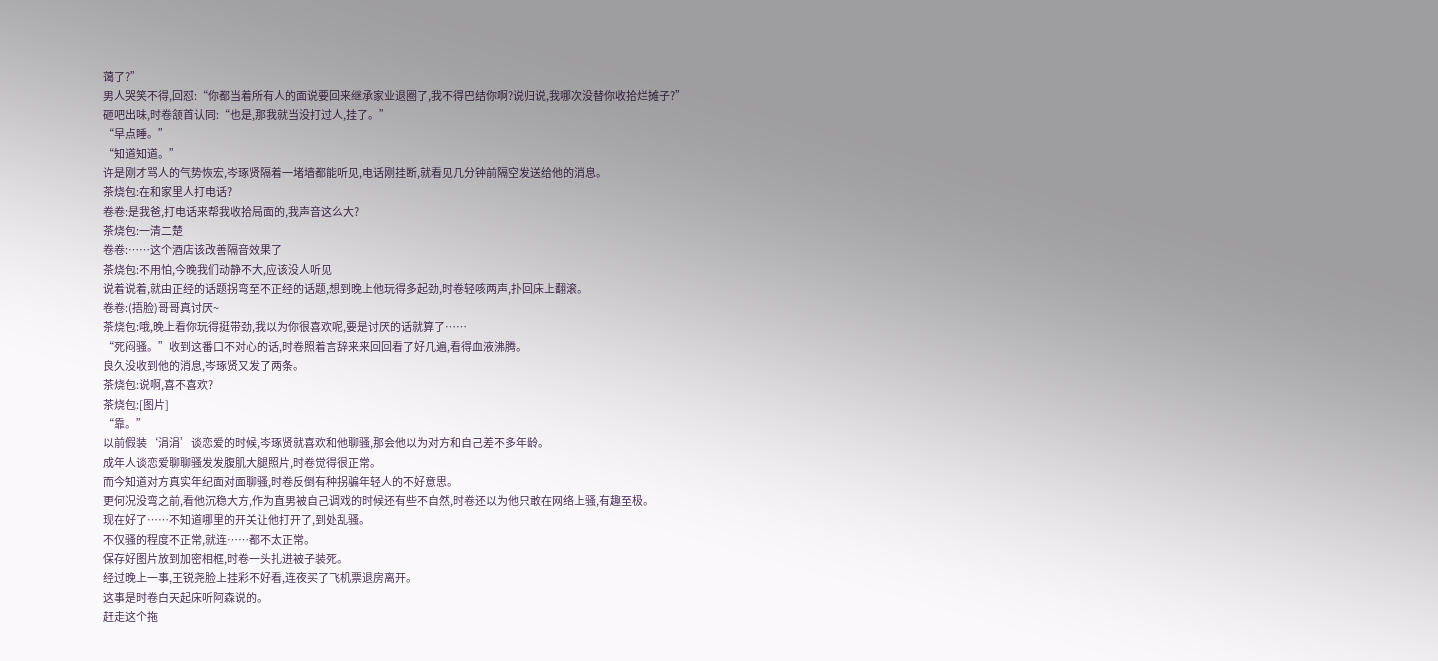蔼了?”
男人哭笑不得,回怼:“你都当着所有人的面说要回来继承家业退圈了,我不得巴结你啊?说归说,我哪次没替你收拾烂摊子?”
砸吧出味,时卷颔首认同:“也是,那我就当没打过人,挂了。”
“早点睡。”
“知道知道。”
许是刚才骂人的气势恢宏,岑琢贤隔着一堵墙都能听见,电话刚挂断,就看见几分钟前隔空发送给他的消息。
茶烧包:在和家里人打电话?
卷卷:是我爸,打电话来帮我收拾局面的,我声音这么大?
茶烧包:一清二楚
卷卷:……这个酒店该改善隔音效果了
茶烧包:不用怕,今晚我们动静不大,应该没人听见
说着说着,就由正经的话题拐弯至不正经的话题,想到晚上他玩得多起劲,时卷轻咳两声,扑回床上翻滚。
卷卷:(捂脸)哥哥真讨厌~
茶烧包:哦,晚上看你玩得挺带劲,我以为你很喜欢呢,要是讨厌的话就算了……
“死闷骚。”收到这番口不对心的话,时卷照着言辞来来回回看了好几遍,看得血液沸腾。
良久没收到他的消息,岑琢贤又发了两条。
茶烧包:说啊,喜不喜欢?
茶烧包:[图片]
“靠。”
以前假装‘涓涓’谈恋爱的时候,岑琢贤就喜欢和他聊骚,那会他以为对方和自己差不多年龄。
成年人谈恋爱聊聊骚发发腹肌大腿照片,时卷觉得很正常。
而今知道对方真实年纪面对面聊骚,时卷反倒有种拐骗年轻人的不好意思。
更何况没弯之前,看他沉稳大方,作为直男被自己调戏的时候还有些不自然,时卷还以为他只敢在网络上骚,有趣至极。
现在好了……不知道哪里的开关让他打开了,到处乱骚。
不仅骚的程度不正常,就连……都不太正常。
保存好图片放到加密相框,时卷一头扎进被子装死。
经过晚上一事,王锐尧脸上挂彩不好看,连夜买了飞机票退房离开。
这事是时卷白天起床听阿森说的。
赶走这个拖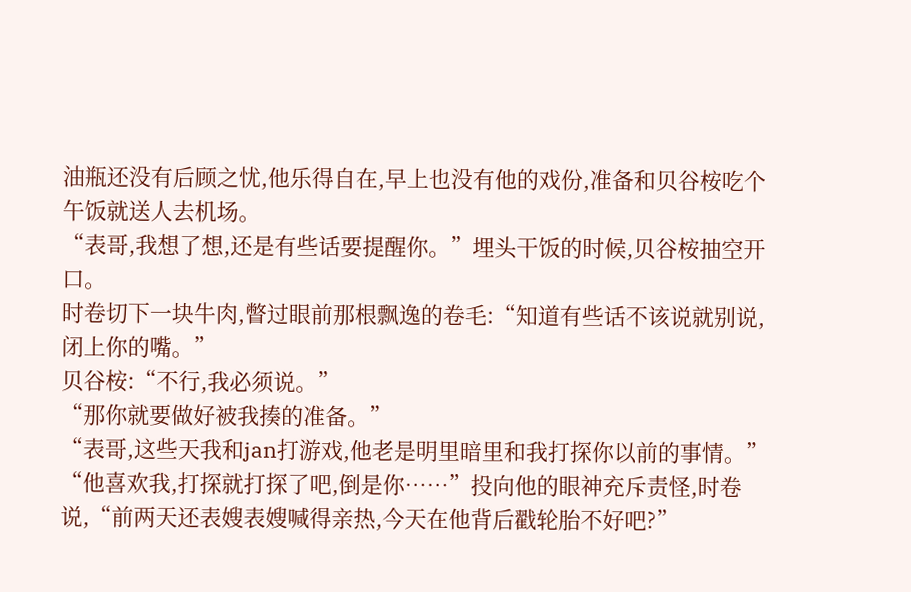油瓶还没有后顾之忧,他乐得自在,早上也没有他的戏份,准备和贝谷桉吃个午饭就送人去机场。
“表哥,我想了想,还是有些话要提醒你。”埋头干饭的时候,贝谷桉抽空开口。
时卷切下一块牛肉,瞥过眼前那根飘逸的卷毛:“知道有些话不该说就别说,闭上你的嘴。”
贝谷桉:“不行,我必须说。”
“那你就要做好被我揍的准备。”
“表哥,这些天我和jan打游戏,他老是明里暗里和我打探你以前的事情。”
“他喜欢我,打探就打探了吧,倒是你……”投向他的眼神充斥责怪,时卷说,“前两天还表嫂表嫂喊得亲热,今天在他背后戳轮胎不好吧?”